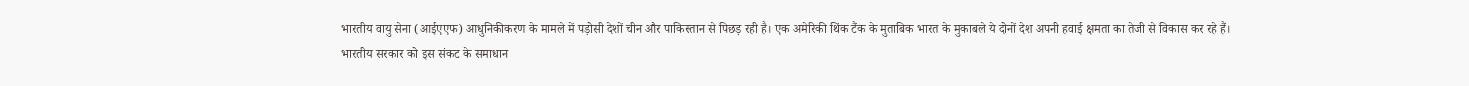भारतीय वायु सेना (आईएएफ) आधुनिकीकरण के मामले में पड़ोसी देशों चीन और पाकिस्तान से पिछड़ रही है। एक अमेरिकी थिंक टैंक के मुताबिक भारत के मुकाबले ये दोनों देश अपनी हवाई क्षमता का तेजी से विकास कर रहे हैं।
भारतीय सरकार को इस संकट के समाधान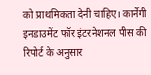को प्राथमिकता देनी चाहिए। कार्नेगी इनडाउमेंट फॉर इंटरनेशनल पीस की रिपोर्ट के अनुसार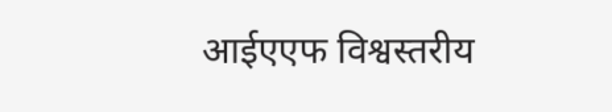आईएएफ विश्वस्तरीय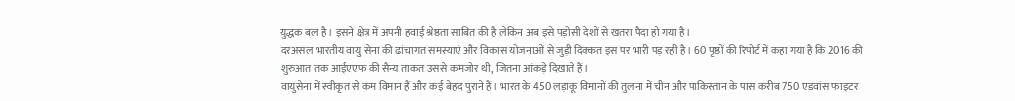युद्धक बल है। इसने क्षेत्र में अपनी हवाई श्रेष्ठता साबित की है लेकिन अब इसे पड़ोसी देशों से खतरा पैदा हो गया है।
दरअसल भारतीय वायु सेना की ढांचागत समस्याएं और विकास योजनाओं से जुड़ी दिक्कत इस पर भारी पड़ रही है। 60 पृष्ठों की रिपोर्ट में कहा गया है कि 2016 की शुरुआत तक आईएएफ की सैन्य ताकत उससे कमजोर थी, जितना आंकड़े दिखाते हैं।
वायुसेना में स्वीकृत से कम विमान हैं और कई बेहद पुराने हैं। भारत के 450 लड़ाकू विमानों की तुलना में चीन और पाकिस्तान के पास करीब 750 एडवांस फाइटर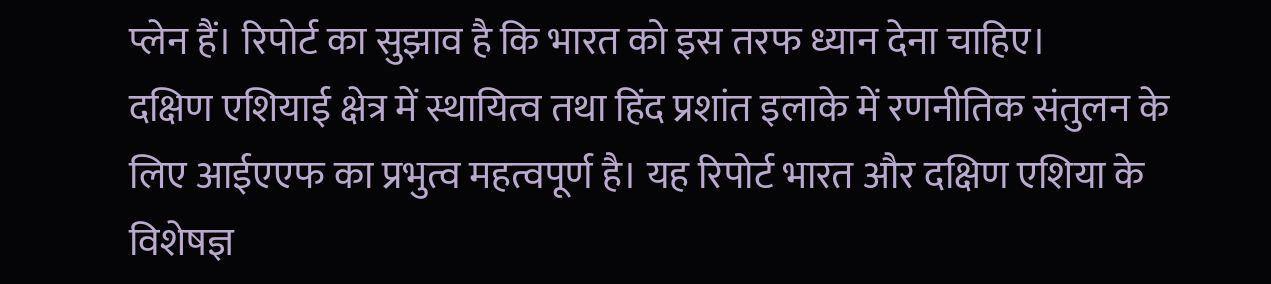प्लेन हैं। रिपोर्ट का सुझाव है कि भारत को इस तरफ ध्यान देना चाहिए।
दक्षिण एशियाई क्षेत्र में स्थायित्व तथा हिंद प्रशांत इलाके में रणनीतिक संतुलन के लिए आईएएफ का प्रभुत्व महत्वपूर्ण है। यह रिपोर्ट भारत और दक्षिण एशिया के विशेषज्ञ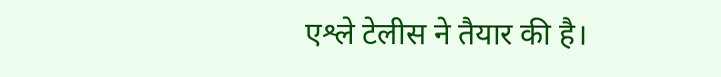एश्ले टेलीस ने तैयार की है।